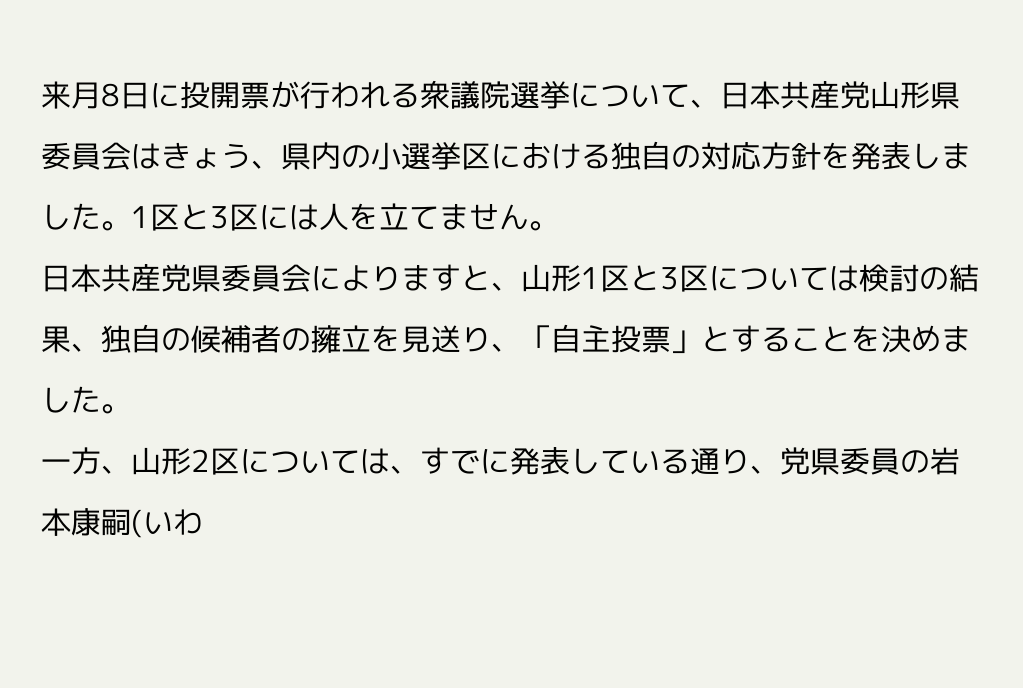来月8日に投開票が行われる衆議院選挙について、日本共産党山形県委員会はきょう、県内の小選挙区における独自の対応方針を発表しました。1区と3区には人を立てません。
日本共産党県委員会によりますと、山形1区と3区については検討の結果、独自の候補者の擁立を見送り、「自主投票」とすることを決めました。
一方、山形2区については、すでに発表している通り、党県委員の岩本康嗣(いわ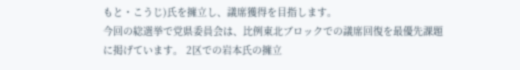もと・こうじ)氏を擁立し、議席獲得を目指します。
今回の総選挙で党県委員会は、比例東北ブロックでの議席回復を最優先課題に掲げています。 2区での岩本氏の擁立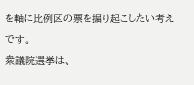を軸に比例区の票を掘り起こしたい考えです。
衆議院選挙は、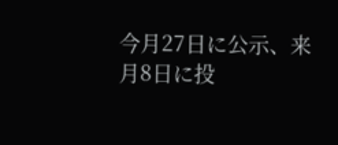今月27日に公示、来月8日に投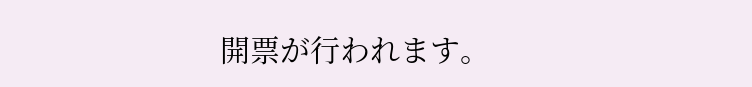開票が行われます。